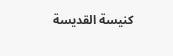كنيسة القديسة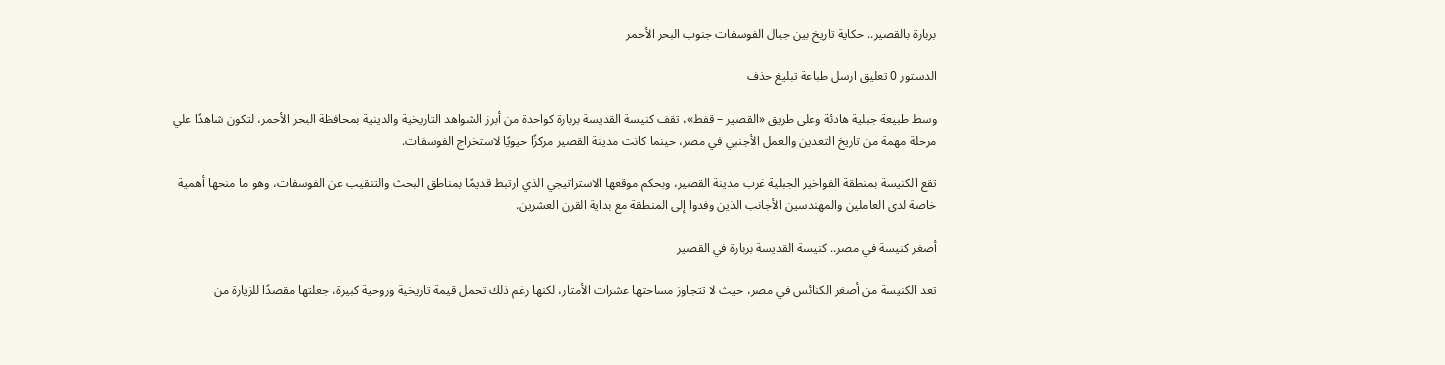بربارة بالقصير.. حكاية تاريخ بين جبال الفوسفات جنوب البحر الأحمر

الدستور 0 تعليق ارسل طباعة تبليغ حذف

وسط طبيعة جبلية هادئة وعلى طريق «القصير – قفط»، تقف كنيسة القديسة بربارة كواحدة من أبرز الشواهد التاريخية والدينية بمحافظة البحر الأحمر، لتكون شاهدًا علي مرحلة مهمة من تاريخ التعدين والعمل الأجنبي في مصر، حينما كانت مدينة القصير مركزًا حيويًا لاستخراج الفوسفات.

تقع الكنيسة بمنطقة الفواخير الجبلية غرب مدينة القصير، وبحكم موقعها الاستراتيجي الذي ارتبط قديمًا بمناطق البحث والتنقيب عن الفوسفات، وهو ما منحها أهمية خاصة لدى العاملين والمهندسين الأجانب الذين وفدوا إلى المنطقة مع بداية القرن العشرين.

أصغر كنيسة في مصر.. كنيسة القديسة بربارة في القصير

تعد الكنيسة من أصغر الكنائس في مصر، حيث لا تتجاوز مساحتها عشرات الأمتار، لكنها رغم ذلك تحمل قيمة تاريخية وروحية كبيرة، جعلتها مقصدًا للزيارة من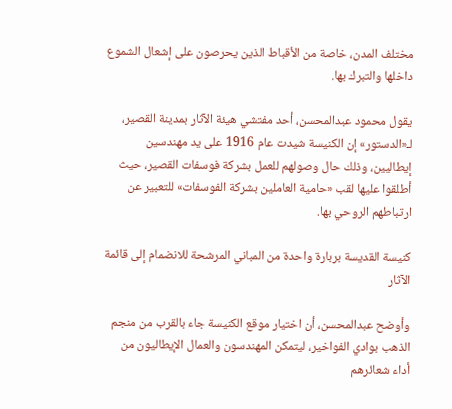مختلف المدن، خاصة من الأقباط الذين يحرصون على إشعال الشموع داخلها والتبرك بها.

يقول محمود عبدالمحسن، أحد مفتشي هيئة الآثار بمدينة القصير، لـ«الدستور» إن الكنيسة شيدت عام 1916 على يد مهندسين إيطاليين، وذلك حال وصولهم للعمل بشركة فوسفات القصير، حيث أطلقوا عليها لقب «حامية العاملين بشركة الفوسفات» للتعبير عن ارتباطهم الروحي بها.

كنيسة القديسة بربارة واحدة من المباني المرشحة للانضمام إلى قائمة الآثار

وأوضح عبدالمحسن، أن اختيار موقع الكنيسة جاء بالقرب من منجم الذهب بوادي الفواخير، ليتمكن المهندسون والعمال الإيطاليون من أداء شعائرهم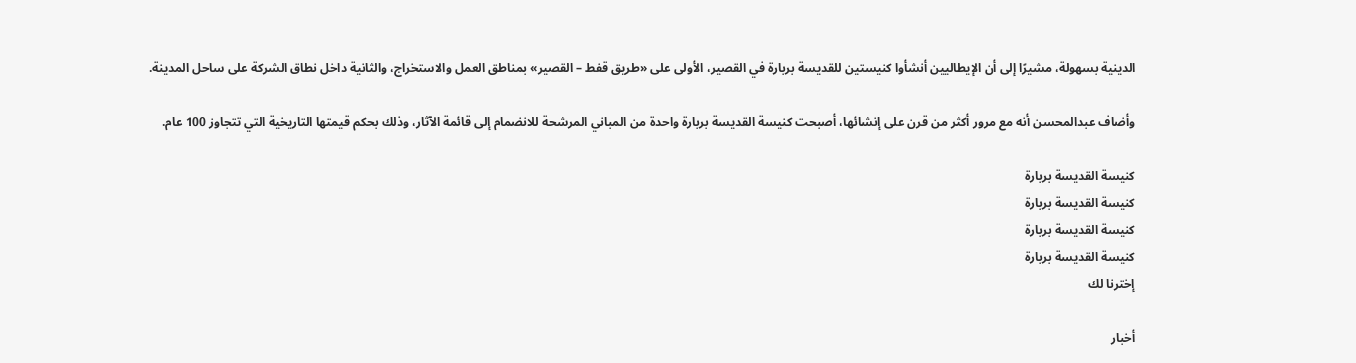الدينية بسهولة، مشيرًا إلى أن الإيطاليين أنشأوا كنيستين للقديسة بربارة في القصير، الأولى على «طريق قفط – القصير» بمناطق العمل والاستخراج، والثانية داخل نطاق الشركة على ساحل المدينة.

وأضاف عبدالمحسن أنه مع مرور أكثر من قرن على إنشائها، أصبحت كنيسة القديسة بربارة واحدة من المباني المرشحة للانضمام إلى قائمة الآثار، وذلك بحكم قيمتها التاريخية التي تتجاوز 100 عام.

كنيسة القديسة بربارة
كنيسة القديسة بربارة
كنيسة القديسة بربارة
كنيسة القديسة بربارة
إخترنا لك

أخبار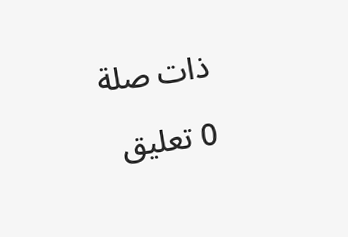ذات صلة

0 تعليق